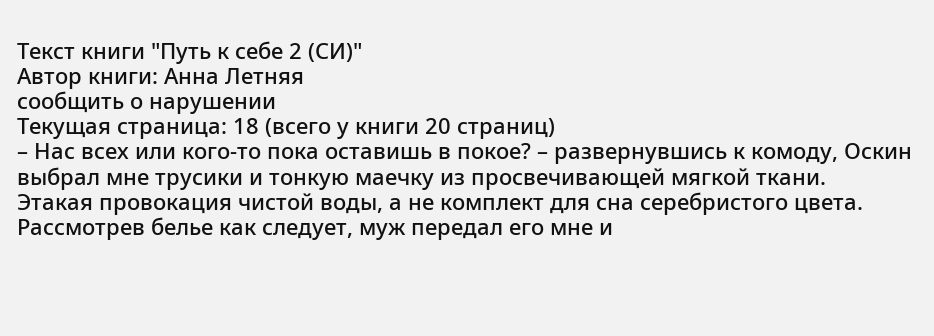Текст книги "Путь к себе 2 (СИ)"
Автор книги: Анна Летняя
сообщить о нарушении
Текущая страница: 18 (всего у книги 20 страниц)
– Нас всех или кого-то пока оставишь в покое? – развернувшись к комоду, Оскин выбрал мне трусики и тонкую маечку из просвечивающей мягкой ткани.
Этакая провокация чистой воды, а не комплект для сна серебристого цвета. Рассмотрев белье как следует, муж передал его мне и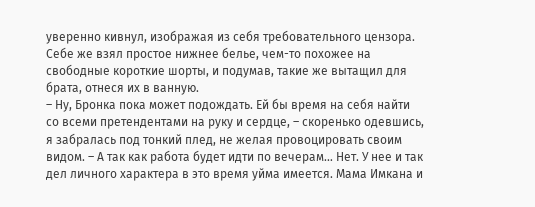уверенно кивнул, изображая из себя требовательного цензора. Себе же взял простое нижнее белье, чем-то похожее на свободные короткие шорты, и подумав, такие же вытащил для брата, отнеся их в ванную.
– Ну, Бронка пока может подождать. Ей бы время на себя найти со всеми претендентами на руку и сердце, – скоренько одевшись, я забралась под тонкий плед, не желая провоцировать своим видом. – А так как работа будет идти по вечерам… Нет. У нее и так дел личного характера в это время уйма имеется. Мама Имкана и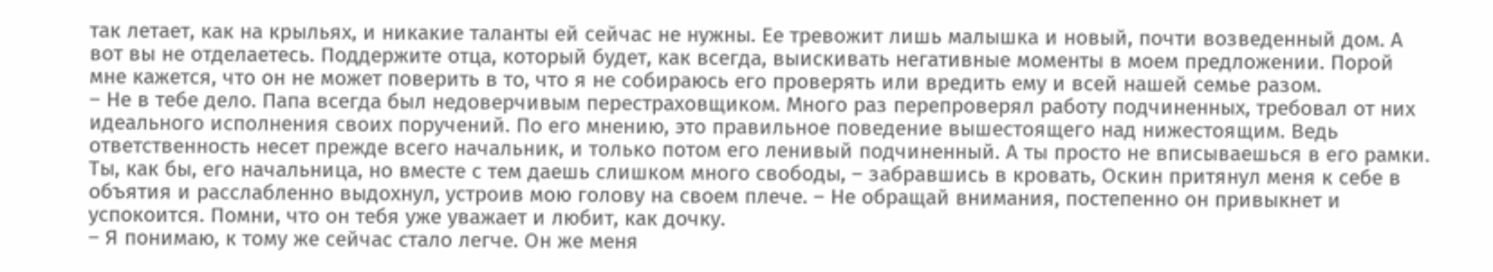так летает, как на крыльях, и никакие таланты ей сейчас не нужны. Ее тревожит лишь малышка и новый, почти возведенный дом. А вот вы не отделаетесь. Поддержите отца, который будет, как всегда, выискивать негативные моменты в моем предложении. Порой мне кажется, что он не может поверить в то, что я не собираюсь его проверять или вредить ему и всей нашей семье разом.
– Не в тебе дело. Папа всегда был недоверчивым перестраховщиком. Много раз перепроверял работу подчиненных, требовал от них идеального исполнения своих поручений. По его мнению, это правильное поведение вышестоящего над нижестоящим. Ведь ответственность несет прежде всего начальник, и только потом его ленивый подчиненный. А ты просто не вписываешься в его рамки. Ты, как бы, его начальница, но вместе с тем даешь слишком много свободы, – забравшись в кровать, Оскин притянул меня к себе в объятия и расслабленно выдохнул, устроив мою голову на своем плече. – Не обращай внимания, постепенно он привыкнет и успокоится. Помни, что он тебя уже уважает и любит, как дочку.
– Я понимаю, к тому же сейчас стало легче. Он же меня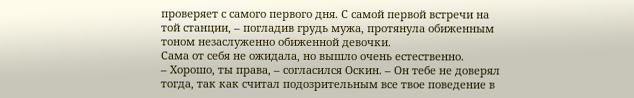проверяет с самого первого дня. С самой первой встречи на той станции, – погладив грудь мужа, протянула обиженным тоном незаслуженно обиженной девочки.
Сама от себя не ожидала, но вышло очень естественно.
– Хорошо, ты права, – согласился Оскин. – Он тебе не доверял тогда, так как считал подозрительным все твое поведение в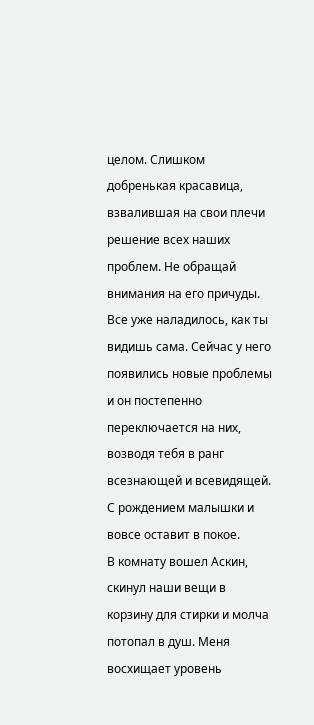целом. Слишком добренькая красавица, взвалившая на свои плечи решение всех наших проблем. Не обращай внимания на его причуды. Все уже наладилось, как ты видишь сама. Сейчас у него появились новые проблемы и он постепенно переключается на них, возводя тебя в ранг всезнающей и всевидящей. С рождением малышки и вовсе оставит в покое.
В комнату вошел Аскин, скинул наши вещи в корзину для стирки и молча потопал в душ. Меня восхищает уровень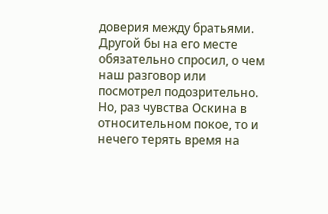доверия между братьями. Другой бы на его месте обязательно спросил, о чем наш разговор или посмотрел подозрительно. Но, раз чувства Оскина в относительном покое, то и нечего терять время на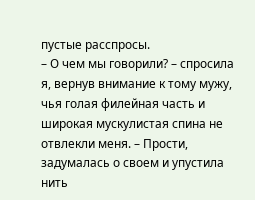пустые расспросы.
– О чем мы говорили? – спросила я, вернув внимание к тому мужу, чья голая филейная часть и широкая мускулистая спина не отвлекли меня. – Прости, задумалась о своем и упустила нить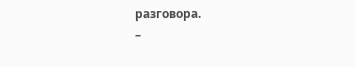разговора.
–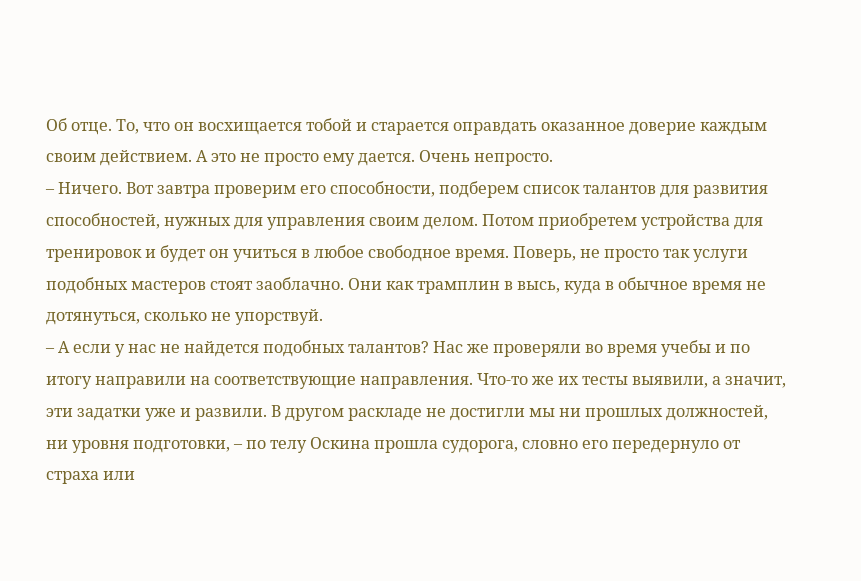Об отце. То, что он восхищается тобой и старается оправдать оказанное доверие каждым своим действием. А это не просто ему дается. Очень непросто.
– Ничего. Вот завтра проверим его способности, подберем список талантов для развития способностей, нужных для управления своим делом. Потом приобретем устройства для тренировок и будет он учиться в любое свободное время. Поверь, не просто так услуги подобных мастеров стоят заоблачно. Они как трамплин в высь, куда в обычное время не дотянуться, сколько не упорствуй.
– А если у нас не найдется подобных талантов? Нас же проверяли во время учебы и по итогу направили на соответствующие направления. Что-то же их тесты выявили, а значит, эти задатки уже и развили. В другом раскладе не достигли мы ни прошлых должностей, ни уровня подготовки, – по телу Оскина прошла судорога, словно его передернуло от страха или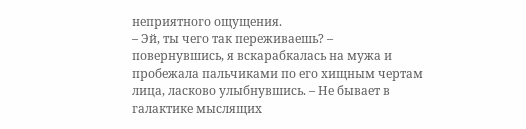неприятного ощущения.
– Эй, ты чего так переживаешь? – повернувшись, я вскарабкалась на мужа и пробежала пальчиками по его хищным чертам лица, ласково улыбнувшись. – Не бывает в галактике мыслящих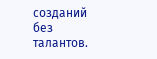созданий без талантов.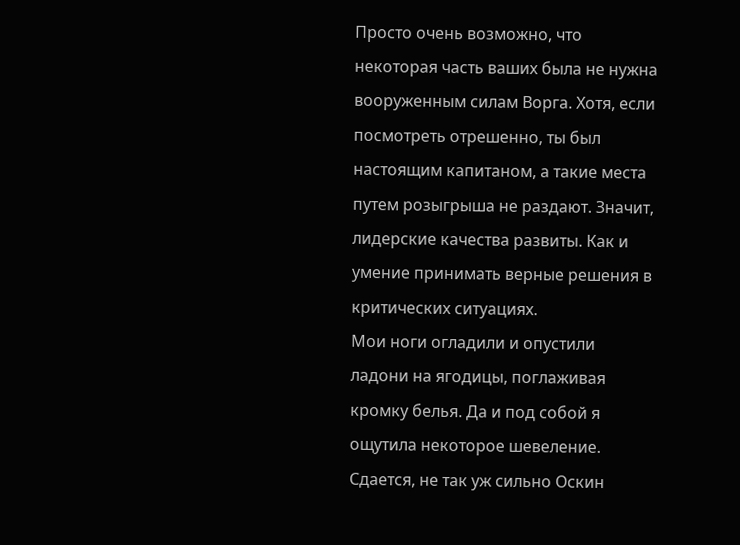Просто очень возможно, что некоторая часть ваших была не нужна вооруженным силам Ворга. Хотя, если посмотреть отрешенно, ты был настоящим капитаном, а такие места путем розыгрыша не раздают. Значит, лидерские качества развиты. Как и умение принимать верные решения в критических ситуациях.
Мои ноги огладили и опустили ладони на ягодицы, поглаживая кромку белья. Да и под собой я ощутила некоторое шевеление. Сдается, не так уж сильно Оскин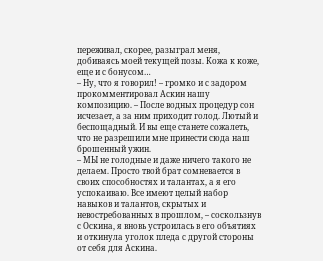переживал, скорее, разыграл меня, добиваясь моей текущей позы. Кожа к коже, еще и с бонусом…
– Ну, что я говорил! – громко и с задором прокомментировал Аскин нашу композицию. – После водных процедур сон исчезает, а за ним приходит голод. Лютый и беспощадный. И вы еще станете сожалеть, что не разрешили мне принести сюда наш брошенный ужин.
– МЫ не голодные и даже ничего такого не делаем. Просто твой брат сомневается в своих способностях и талантах, а я его успокаиваю. Все имеют целый набор навыков и талантов, скрытых и невостребованных в прошлом, – соскользнув с Оскина, я вновь устроилась в его объятиях и откинула уголок пледа с другой стороны от себя для Аскина.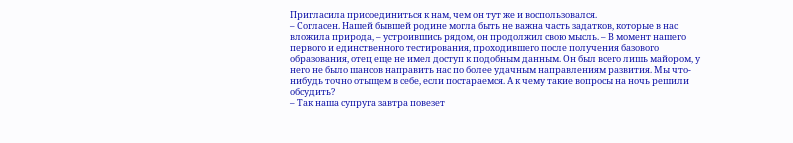Пригласила присоединиться к нам, чем он тут же и воспользовался.
– Согласен. Нашей бывшей родине могла быть не важна часть задатков, которые в нас вложила природа, – устроившись рядом, он продолжил свою мысль. – В момент нашего первого и единственного тестирования, проходившего после получения базового образования, отец еще не имел доступ к подобным данным. Он был всего лишь майором, у него не было шансов направить нас по более удачным направлениям развития. Мы что-нибудь точно отыщем в себе, если постараемся. А к чему такие вопросы на ночь решили обсудить?
– Так наша супруга завтра повезет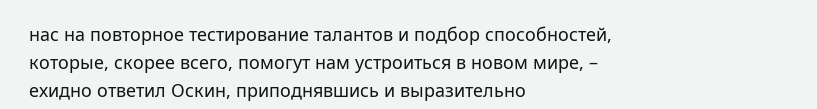нас на повторное тестирование талантов и подбор способностей, которые, скорее всего, помогут нам устроиться в новом мире, – ехидно ответил Оскин, приподнявшись и выразительно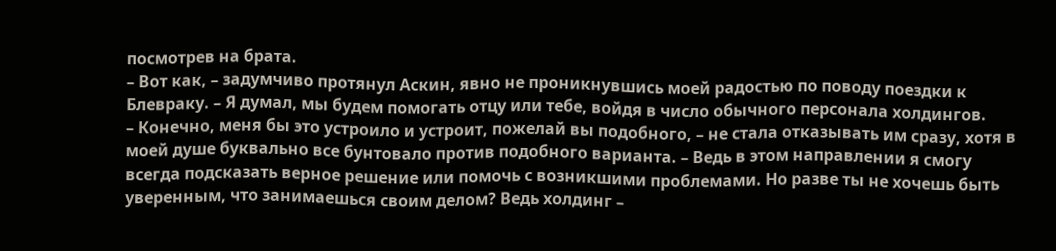посмотрев на брата.
– Вот как, – задумчиво протянул Аскин, явно не проникнувшись моей радостью по поводу поездки к Блевраку. – Я думал, мы будем помогать отцу или тебе, войдя в число обычного персонала холдингов.
– Конечно, меня бы это устроило и устроит, пожелай вы подобного, – не стала отказывать им сразу, хотя в моей душе буквально все бунтовало против подобного варианта. – Ведь в этом направлении я смогу всегда подсказать верное решение или помочь с возникшими проблемами. Но разве ты не хочешь быть уверенным, что занимаешься своим делом? Ведь холдинг –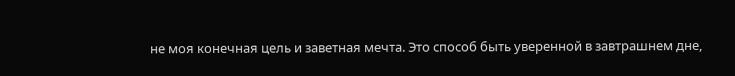не моя конечная цель и заветная мечта. Это способ быть уверенной в завтрашнем дне,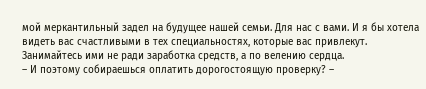мой меркантильный задел на будущее нашей семьи. Для нас с вами. И я бы хотела видеть вас счастливыми в тех специальностях, которые вас привлекут. Занимайтесь ими не ради заработка средств, а по велению сердца.
– И поэтому собираешься оплатить дорогостоящую проверку? –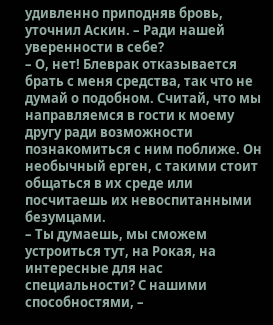удивленно приподняв бровь, уточнил Аскин. – Ради нашей уверенности в себе?
– О, нет! Блеврак отказывается брать с меня средства, так что не думай о подобном. Считай, что мы направляемся в гости к моему другу ради возможности познакомиться с ним поближе. Он необычный ерген, с такими стоит общаться в их среде или посчитаешь их невоспитанными безумцами.
– Ты думаешь, мы сможем устроиться тут, на Рокая, на интересные для нас специальности? С нашими способностями, –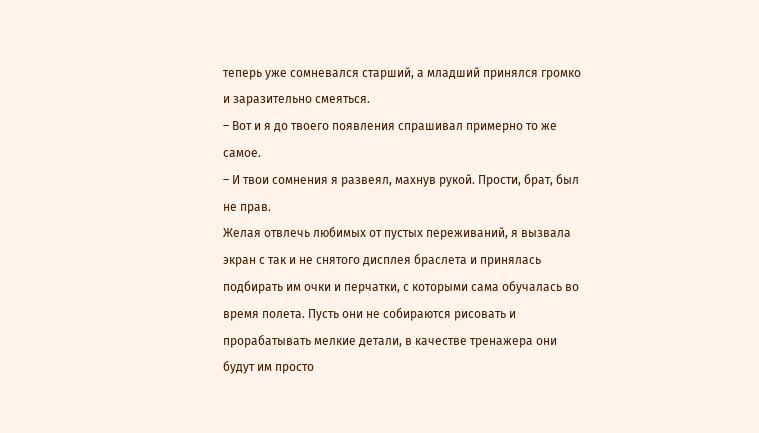теперь уже сомневался старший, а младший принялся громко и заразительно смеяться.
– Вот и я до твоего появления спрашивал примерно то же самое.
– И твои сомнения я развеял, махнув рукой. Прости, брат, был не прав.
Желая отвлечь любимых от пустых переживаний, я вызвала экран с так и не снятого дисплея браслета и принялась подбирать им очки и перчатки, с которыми сама обучалась во время полета. Пусть они не собираются рисовать и прорабатывать мелкие детали, в качестве тренажера они будут им просто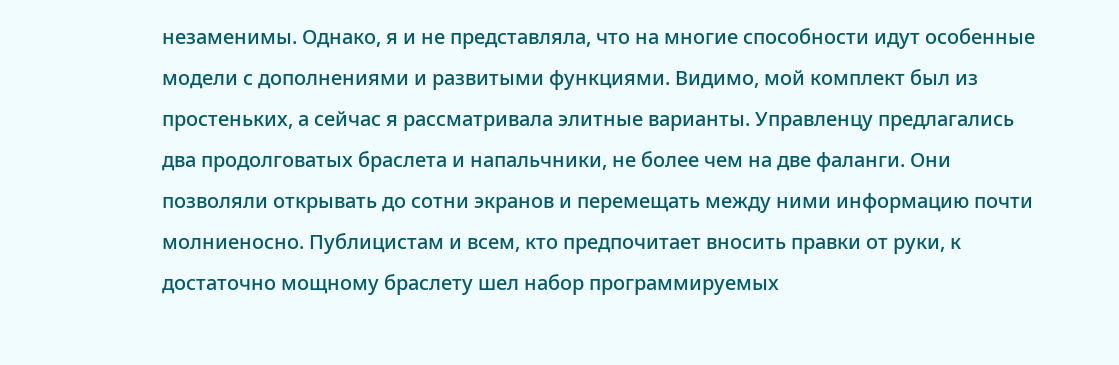незаменимы. Однако, я и не представляла, что на многие способности идут особенные модели с дополнениями и развитыми функциями. Видимо, мой комплект был из простеньких, а сейчас я рассматривала элитные варианты. Управленцу предлагались два продолговатых браслета и напальчники, не более чем на две фаланги. Они позволяли открывать до сотни экранов и перемещать между ними информацию почти молниеносно. Публицистам и всем, кто предпочитает вносить правки от руки, к достаточно мощному браслету шел набор программируемых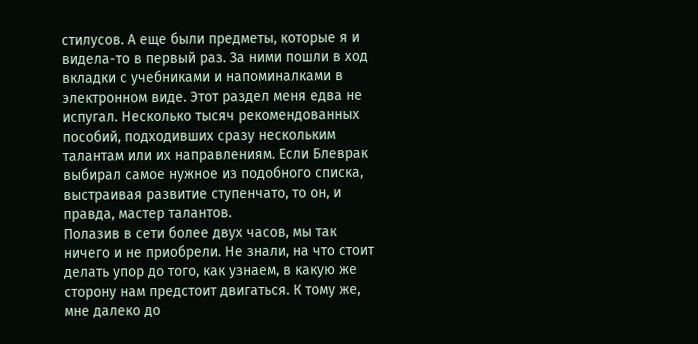стилусов. А еще были предметы, которые я и видела-то в первый раз. За ними пошли в ход вкладки с учебниками и напоминалками в электронном виде. Этот раздел меня едва не испугал. Несколько тысяч рекомендованных пособий, подходивших сразу нескольким талантам или их направлениям. Если Блеврак выбирал самое нужное из подобного списка, выстраивая развитие ступенчато, то он, и правда, мастер талантов.
Полазив в сети более двух часов, мы так ничего и не приобрели. Не знали, на что стоит делать упор до того, как узнаем, в какую же сторону нам предстоит двигаться. К тому же, мне далеко до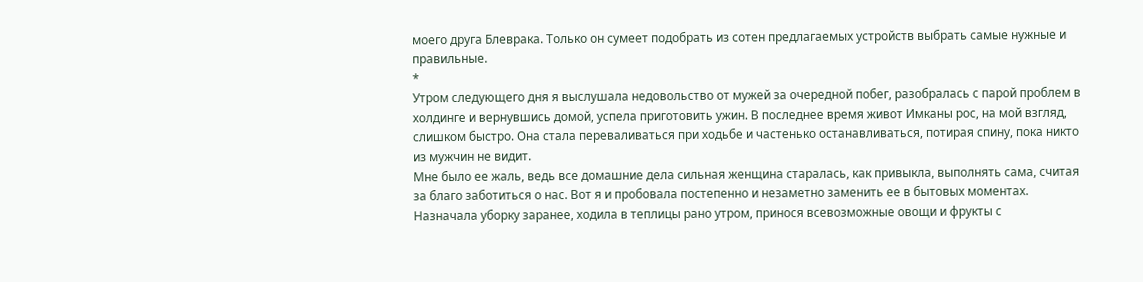моего друга Блеврака. Только он сумеет подобрать из сотен предлагаемых устройств выбрать самые нужные и правильные.
*
Утром следующего дня я выслушала недовольство от мужей за очередной побег, разобралась с парой проблем в холдинге и вернувшись домой, успела приготовить ужин. В последнее время живот Имканы рос, на мой взгляд, слишком быстро. Она стала переваливаться при ходьбе и частенько останавливаться, потирая спину, пока никто из мужчин не видит.
Мне было ее жаль, ведь все домашние дела сильная женщина старалась, как привыкла, выполнять сама, считая за благо заботиться о нас. Вот я и пробовала постепенно и незаметно заменить ее в бытовых моментах. Назначала уборку заранее, ходила в теплицы рано утром, принося всевозможные овощи и фрукты с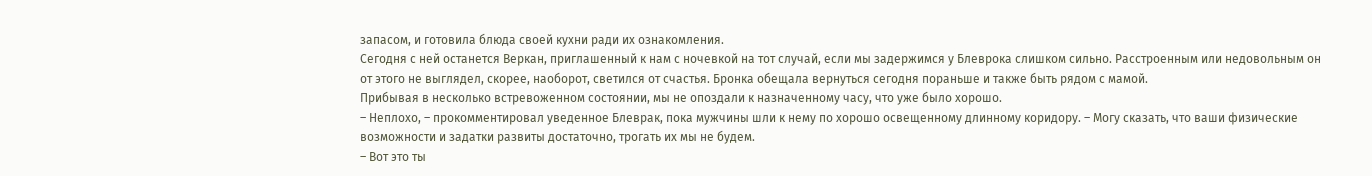запасом, и готовила блюда своей кухни ради их ознакомления.
Сегодня с ней останется Веркан, приглашенный к нам с ночевкой на тот случай, если мы задержимся у Блеврока слишком сильно. Расстроенным или недовольным он от этого не выглядел, скорее, наоборот, светился от счастья. Бронка обещала вернуться сегодня пораньше и также быть рядом с мамой.
Прибывая в несколько встревоженном состоянии, мы не опоздали к назначенному часу, что уже было хорошо.
– Неплохо, – прокомментировал уведенное Блеврак, пока мужчины шли к нему по хорошо освещенному длинному коридору. – Могу сказать, что ваши физические возможности и задатки развиты достаточно, трогать их мы не будем.
– Вот это ты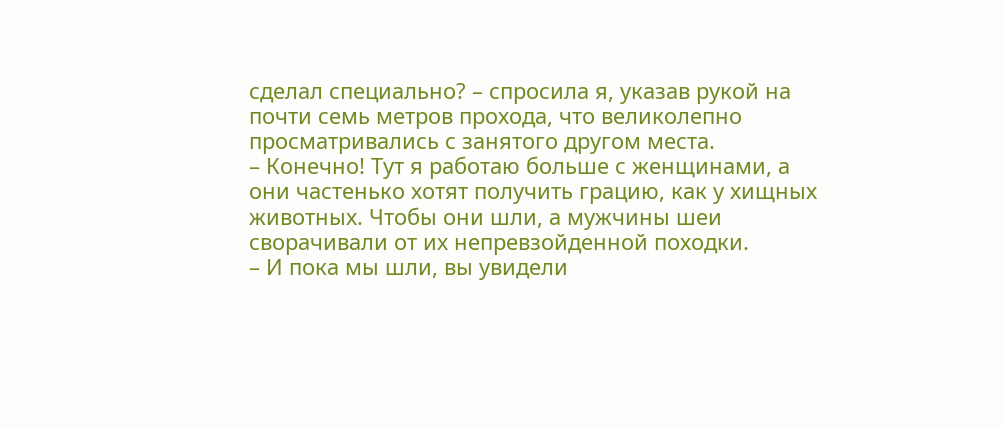сделал специально? – спросила я, указав рукой на почти семь метров прохода, что великолепно просматривались с занятого другом места.
– Конечно! Тут я работаю больше с женщинами, а они частенько хотят получить грацию, как у хищных животных. Чтобы они шли, а мужчины шеи сворачивали от их непревзойденной походки.
– И пока мы шли, вы увидели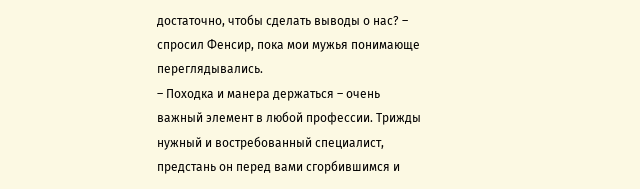достаточно, чтобы сделать выводы о нас? – спросил Фенсир, пока мои мужья понимающе переглядывались.
– Походка и манера держаться – очень важный элемент в любой профессии. Трижды нужный и востребованный специалист, предстань он перед вами сгорбившимся и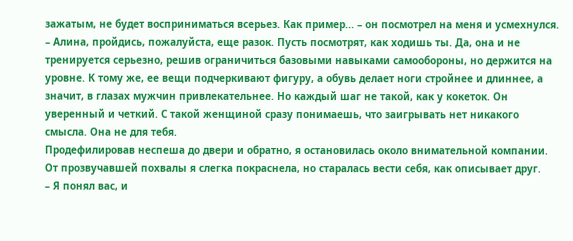зажатым, не будет восприниматься всерьез. Как пример... – он посмотрел на меня и усмехнулся. – Алина, пройдись, пожалуйста, еще разок. Пусть посмотрят, как ходишь ты. Да, она и не тренируется серьезно, решив ограничиться базовыми навыками самообороны, но держится на уровне. К тому же, ее вещи подчеркивают фигуру, а обувь делает ноги стройнее и длиннее, а значит, в глазах мужчин привлекательнее. Но каждый шаг не такой, как у кокеток. Он уверенный и четкий. С такой женщиной сразу понимаешь, что заигрывать нет никакого смысла. Она не для тебя.
Продефилировав неспеша до двери и обратно, я остановилась около внимательной компании. От прозвучавшей похвалы я слегка покраснела, но старалась вести себя, как описывает друг.
– Я понял вас, и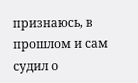признаюсь, в прошлом и сам судил о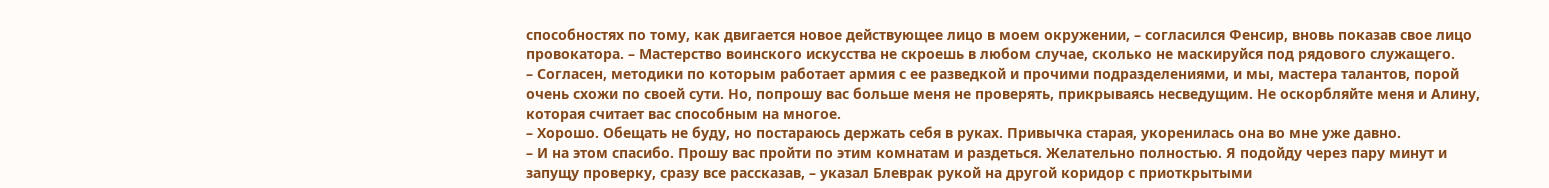способностях по тому, как двигается новое действующее лицо в моем окружении, – согласился Фенсир, вновь показав свое лицо провокатора. – Мастерство воинского искусства не скроешь в любом случае, сколько не маскируйся под рядового служащего.
– Согласен, методики по которым работает армия с ее разведкой и прочими подразделениями, и мы, мастера талантов, порой очень схожи по своей сути. Но, попрошу вас больше меня не проверять, прикрываясь несведущим. Не оскорбляйте меня и Алину, которая считает вас способным на многое.
– Хорошо. Обещать не буду, но постараюсь держать себя в руках. Привычка старая, укоренилась она во мне уже давно.
– И на этом спасибо. Прошу вас пройти по этим комнатам и раздеться. Желательно полностью. Я подойду через пару минут и запущу проверку, сразу все рассказав, – указал Блеврак рукой на другой коридор с приоткрытыми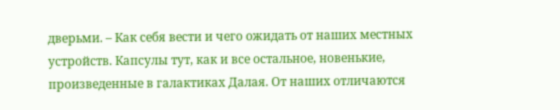дверьми. – Как себя вести и чего ожидать от наших местных устройств. Капсулы тут, как и все остальное, новенькие, произведенные в галактиках Далая. От наших отличаются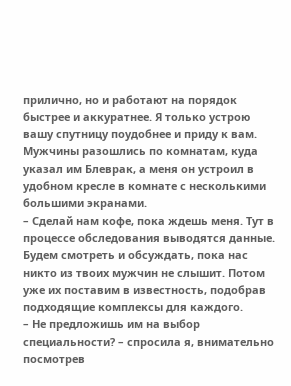прилично, но и работают на порядок быстрее и аккуратнее. Я только устрою вашу спутницу поудобнее и приду к вам.
Мужчины разошлись по комнатам, куда указал им Блеврак, а меня он устроил в удобном кресле в комнате с несколькими большими экранами.
– Сделай нам кофе, пока ждешь меня. Тут в процессе обследования выводятся данные. Будем смотреть и обсуждать, пока нас никто из твоих мужчин не слышит. Потом уже их поставим в известность, подобрав подходящие комплексы для каждого.
– Не предложишь им на выбор специальности? – спросила я, внимательно посмотрев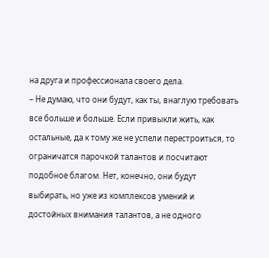на друга и профессионала своего дела.
– Не думаю, что они будут, как ты, внаглую требовать все больше и больше. Если привыкли жить, как остальные, да к тому же не успели перестроиться, то ограничатся парочкой талантов и посчитают подобное благом. Нет, конечно, они будут выбирать, но уже из комплексов умений и достойных внимания талантов, а не одного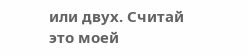или двух. Считай это моей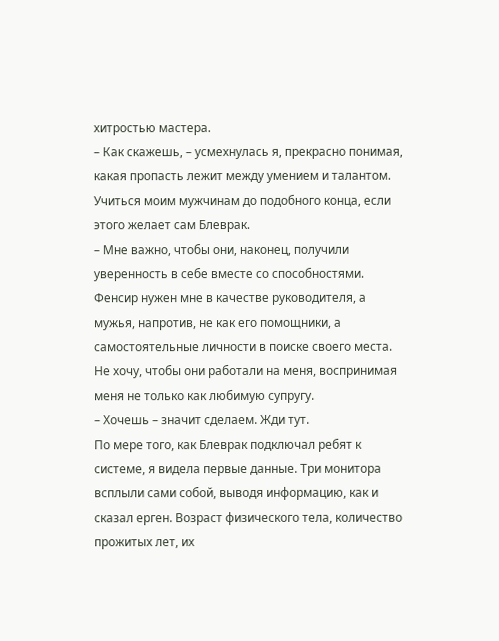хитростью мастера.
– Как скажешь, – усмехнулась я, прекрасно понимая, какая пропасть лежит между умением и талантом.
Учиться моим мужчинам до подобного конца, если этого желает сам Блеврак.
– Мне важно, чтобы они, наконец, получили уверенность в себе вместе со способностями. Фенсир нужен мне в качестве руководителя, а мужья, напротив, не как его помощники, а самостоятельные личности в поиске своего места. Не хочу, чтобы они работали на меня, воспринимая меня не только как любимую супругу.
– Хочешь – значит сделаем. Жди тут.
По мере того, как Блеврак подключал ребят к системе, я видела первые данные. Три монитора всплыли сами собой, выводя информацию, как и сказал ерген. Возраст физического тела, количество прожитых лет, их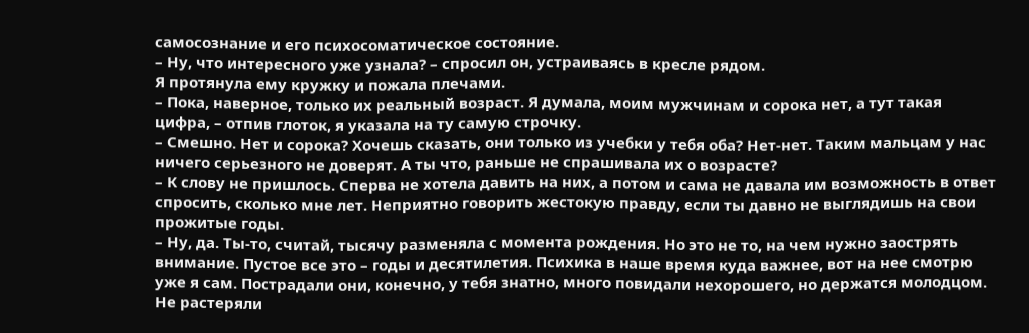самосознание и его психосоматическое состояние.
– Ну, что интересного уже узнала? – спросил он, устраиваясь в кресле рядом.
Я протянула ему кружку и пожала плечами.
– Пока, наверное, только их реальный возраст. Я думала, моим мужчинам и сорока нет, а тут такая цифра, – отпив глоток, я указала на ту самую строчку.
– Смешно. Нет и сорока? Хочешь сказать, они только из учебки у тебя оба? Нет-нет. Таким мальцам у нас ничего серьезного не доверят. А ты что, раньше не спрашивала их о возрасте?
– К слову не пришлось. Сперва не хотела давить на них, а потом и сама не давала им возможность в ответ спросить, сколько мне лет. Неприятно говорить жестокую правду, если ты давно не выглядишь на свои прожитые годы.
– Ну, да. Ты-то, считай, тысячу разменяла с момента рождения. Но это не то, на чем нужно заострять внимание. Пустое все это – годы и десятилетия. Психика в наше время куда важнее, вот на нее смотрю уже я сам. Пострадали они, конечно, у тебя знатно, много повидали нехорошего, но держатся молодцом. Не растеряли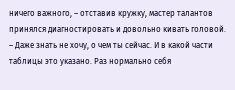ничего важного, – отставив кружку, мастер талантов принялся диагностировать и довольно кивать головой.
– Даже знать не хочу, о чем ты сейчас. И в какой части таблицы это указано. Раз нормально себя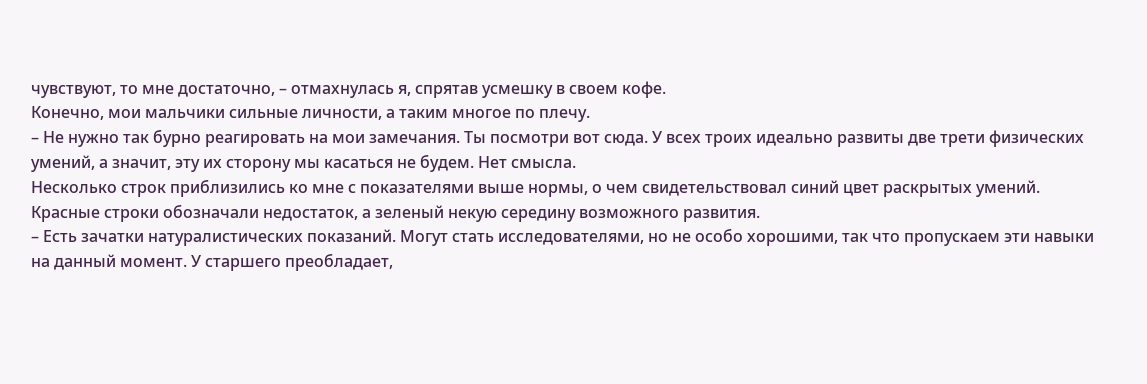чувствуют, то мне достаточно, – отмахнулась я, спрятав усмешку в своем кофе.
Конечно, мои мальчики сильные личности, а таким многое по плечу.
– Не нужно так бурно реагировать на мои замечания. Ты посмотри вот сюда. У всех троих идеально развиты две трети физических умений, а значит, эту их сторону мы касаться не будем. Нет смысла.
Несколько строк приблизились ко мне с показателями выше нормы, о чем свидетельствовал синий цвет раскрытых умений. Красные строки обозначали недостаток, а зеленый некую середину возможного развития.
– Есть зачатки натуралистических показаний. Могут стать исследователями, но не особо хорошими, так что пропускаем эти навыки на данный момент. У старшего преобладает,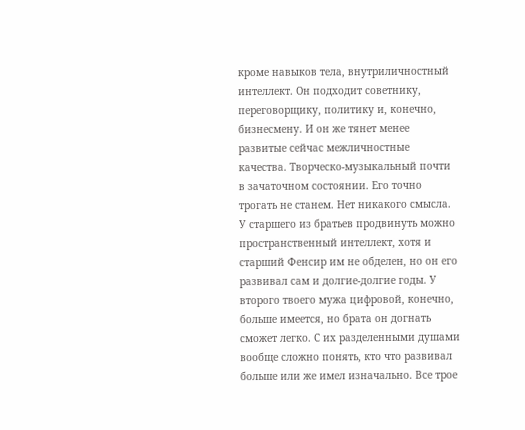кроме навыков тела, внутриличностный интеллект. Он подходит советнику, переговорщику, политику и, конечно, бизнесмену. И он же тянет менее развитые сейчас межличностные качества. Творческо-музыкальный почти в зачаточном состоянии. Его точно трогать не станем. Нет никакого смысла. У старшего из братьев продвинуть можно пространственный интеллект, хотя и старший Фенсир им не обделен, но он его развивал сам и долгие-долгие годы. У второго твоего мужа цифровой, конечно, больше имеется, но брата он догнать сможет легко. С их разделенными душами вообще сложно понять, кто что развивал больше или же имел изначально. Все трое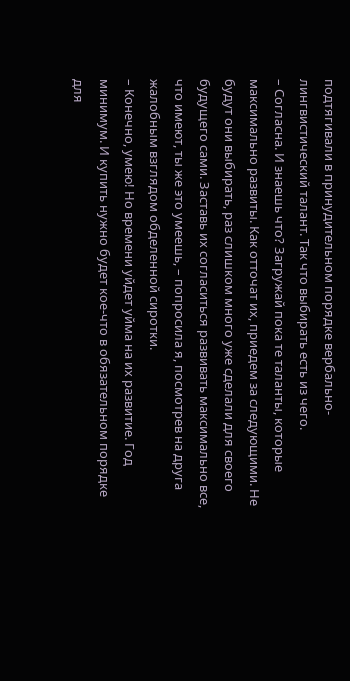подтягивали в принудительном порядке вербально-лингвистический талант. Так что выбирать есть из чего.
– Согласна. И знаешь что? Загружай пока те таланты, которые максимально развиты. Как отточат их, приедем за следующими. Не будут они выбирать, раз слишком много уже сделали для своего будущего сами. Заставь их согласиться развивать максимально все, что имеют, ты же это умеешь, – попросила я, посмотрев на друга жалобным взглядом обделенной сиротки.
– Конечно, умею! Но времени уйдет уйма на их развитие. Год минимум. И купить нужно будет кое-что в обязательном порядке для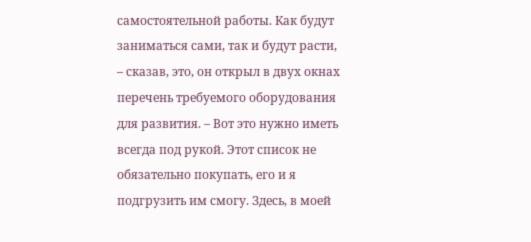самостоятельной работы. Как будут заниматься сами, так и будут расти, – сказав, это, он открыл в двух окнах перечень требуемого оборудования для развития. – Вот это нужно иметь всегда под рукой. Этот список не обязательно покупать, его и я подгрузить им смогу. Здесь, в моей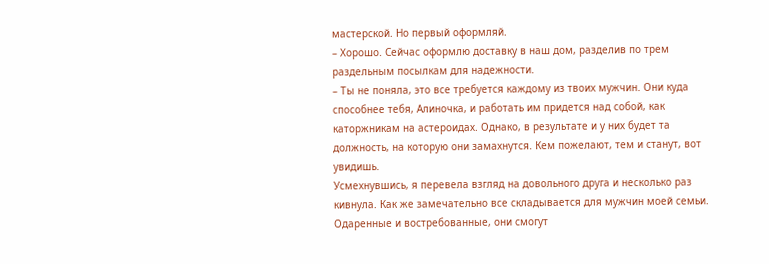мастерской. Но первый оформляй.
– Хорошо. Сейчас оформлю доставку в наш дом, разделив по трем раздельным посылкам для надежности.
– Ты не поняла, это все требуется каждому из твоих мужчин. Они куда способнее тебя, Алиночка, и работать им придется над собой, как каторжникам на астероидах. Однако, в результате и у них будет та должность, на которую они замахнутся. Кем пожелают, тем и станут, вот увидишь.
Усмехнувшись, я перевела взгляд на довольного друга и несколько раз кивнула. Как же замечательно все складывается для мужчин моей семьи. Одаренные и востребованные, они смогут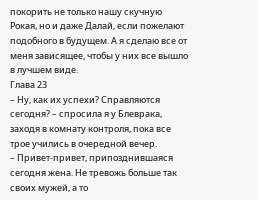покорить не только нашу скучную Рокая, но и даже Далай, если пожелают подобного в будущем. А я сделаю все от меня зависящее, чтобы у них все вышло в лучшем виде.
Глава 23
– Ну, как их успехи? Справляются сегодня? – спросила я у Блеврака, заходя в комнату контроля, пока все трое учились в очередной вечер.
– Привет-привет, припозднившаяся сегодня жена. Не тревожь больше так своих мужей, а то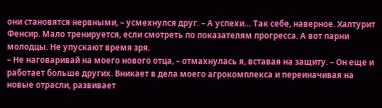они становятся нервными, – усмехнулся друг. – А успехи… Так себе, наверное. Халтурит Фенсир. Мало тренируется, если смотреть по показателям прогресса. А вот парни молодцы. Не упускают время зря.
– Не наговаривай на моего нового отца, – отмахнулась я, вставая на защиту. – Он еще и работает больше других. Вникает в дела моего агрокомплекса и переиначивая на новые отрасли, развивает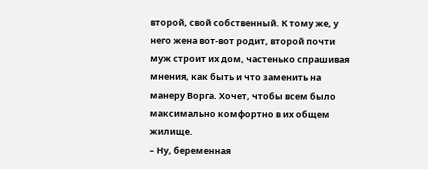второй, свой собственный. К тому же, у него жена вот-вот родит, второй почти муж строит их дом, частенько спрашивая мнения, как быть и что заменить на манеру Ворга. Хочет, чтобы всем было максимально комфортно в их общем жилище.
– Ну, беременная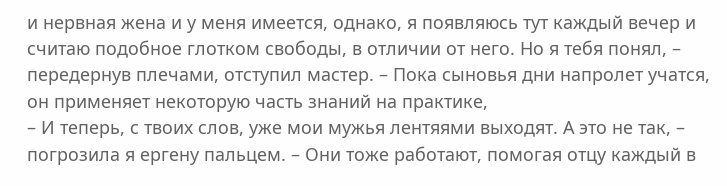и нервная жена и у меня имеется, однако, я появляюсь тут каждый вечер и считаю подобное глотком свободы, в отличии от него. Но я тебя понял, – передернув плечами, отступил мастер. – Пока сыновья дни напролет учатся, он применяет некоторую часть знаний на практике,
– И теперь, с твоих слов, уже мои мужья лентяями выходят. А это не так, – погрозила я ергену пальцем. – Они тоже работают, помогая отцу каждый в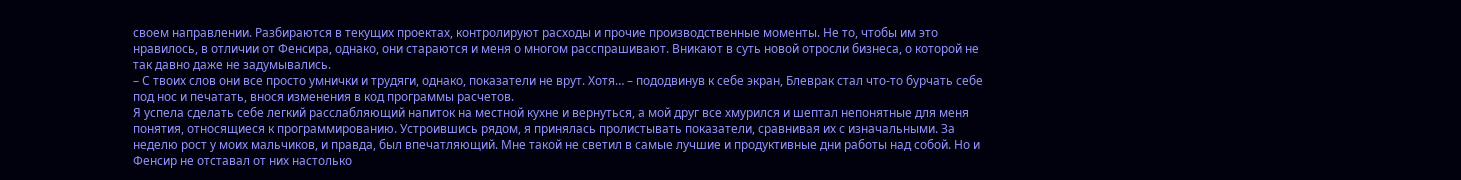своем направлении. Разбираются в текущих проектах, контролируют расходы и прочие производственные моменты. Не то, чтобы им это нравилось, в отличии от Фенсира, однако, они стараются и меня о многом расспрашивают. Вникают в суть новой отросли бизнеса, о которой не так давно даже не задумывались.
– С твоих слов они все просто умнички и трудяги, однако, показатели не врут. Хотя… – пододвинув к себе экран, Блеврак стал что-то бурчать себе под нос и печатать, внося изменения в код программы расчетов.
Я успела сделать себе легкий расслабляющий напиток на местной кухне и вернуться, а мой друг все хмурился и шептал непонятные для меня понятия, относящиеся к программированию. Устроившись рядом, я принялась пролистывать показатели, сравнивая их с изначальными. За неделю рост у моих мальчиков, и правда, был впечатляющий. Мне такой не светил в самые лучшие и продуктивные дни работы над собой. Но и Фенсир не отставал от них настолько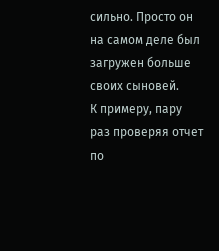сильно. Просто он на самом деле был загружен больше своих сыновей.
К примеру, пару раз проверяя отчет по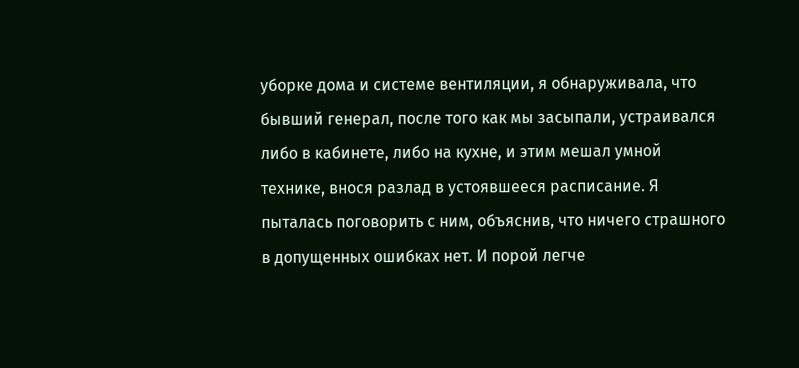уборке дома и системе вентиляции, я обнаруживала, что бывший генерал, после того как мы засыпали, устраивался либо в кабинете, либо на кухне, и этим мешал умной технике, внося разлад в устоявшееся расписание. Я пыталась поговорить с ним, объяснив, что ничего страшного в допущенных ошибках нет. И порой легче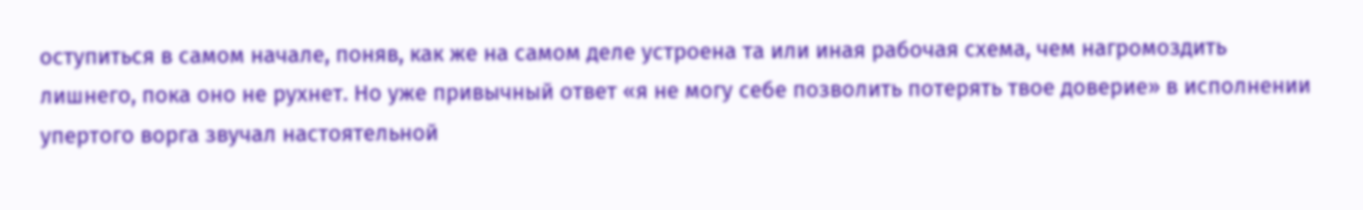оступиться в самом начале, поняв, как же на самом деле устроена та или иная рабочая схема, чем нагромоздить лишнего, пока оно не рухнет. Но уже привычный ответ «я не могу себе позволить потерять твое доверие» в исполнении упертого ворга звучал настоятельной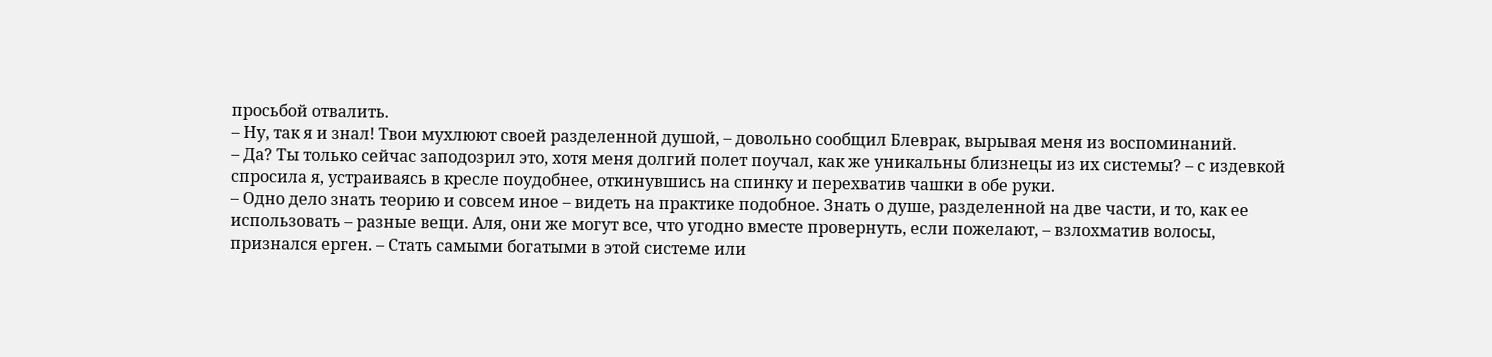просьбой отвалить.
– Ну, так я и знал! Твои мухлюют своей разделенной душой, – довольно сообщил Блеврак, вырывая меня из воспоминаний.
– Да? Ты только сейчас заподозрил это, хотя меня долгий полет поучал, как же уникальны близнецы из их системы? – с издевкой спросила я, устраиваясь в кресле поудобнее, откинувшись на спинку и перехватив чашки в обе руки.
– Одно дело знать теорию и совсем иное – видеть на практике подобное. Знать о душе, разделенной на две части, и то, как ее использовать – разные вещи. Аля, они же могут все, что угодно вместе провернуть, если пожелают, – взлохматив волосы, признался ерген. – Стать самыми богатыми в этой системе или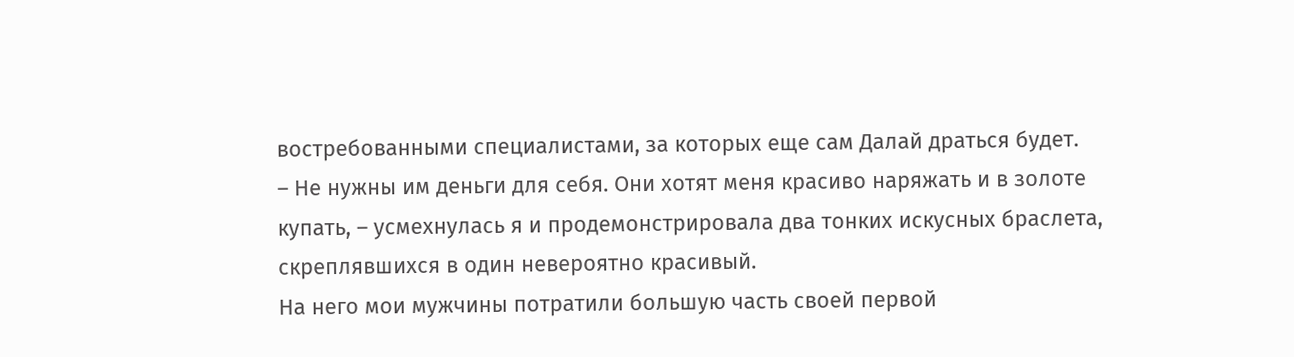востребованными специалистами, за которых еще сам Далай драться будет.
– Не нужны им деньги для себя. Они хотят меня красиво наряжать и в золоте купать, – усмехнулась я и продемонстрировала два тонких искусных браслета, скреплявшихся в один невероятно красивый.
На него мои мужчины потратили большую часть своей первой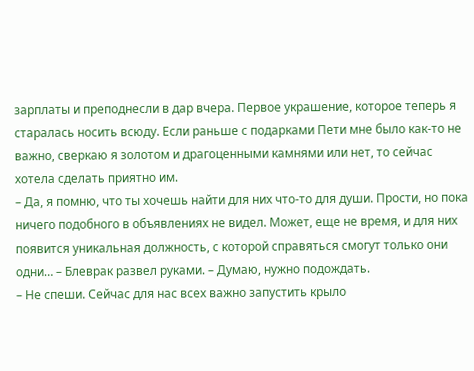зарплаты и преподнесли в дар вчера. Первое украшение, которое теперь я старалась носить всюду. Если раньше с подарками Пети мне было как-то не важно, сверкаю я золотом и драгоценными камнями или нет, то сейчас хотела сделать приятно им.
– Да, я помню, что ты хочешь найти для них что-то для души. Прости, но пока ничего подобного в объявлениях не видел. Может, еще не время, и для них появится уникальная должность, с которой справяться смогут только они одни… – Блеврак развел руками. – Думаю, нужно подождать.
– Не спеши. Сейчас для нас всех важно запустить крыло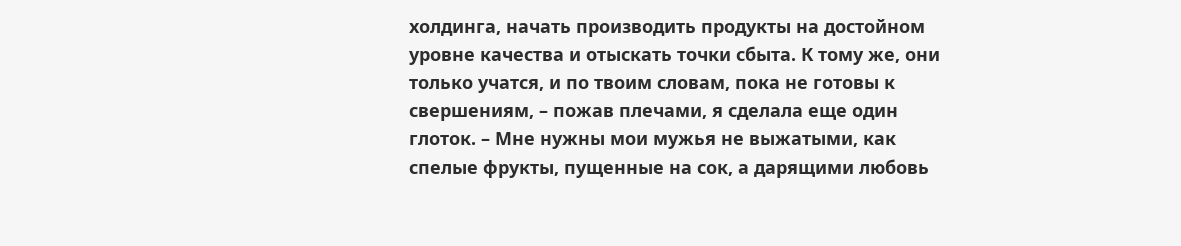холдинга, начать производить продукты на достойном уровне качества и отыскать точки сбыта. К тому же, они только учатся, и по твоим словам, пока не готовы к свершениям, – пожав плечами, я сделала еще один глоток. – Мне нужны мои мужья не выжатыми, как спелые фрукты, пущенные на сок, а дарящими любовь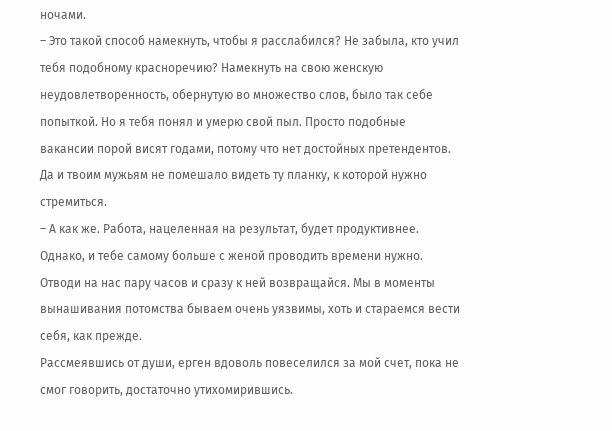ночами.
– Это такой способ намекнуть, чтобы я расслабился? Не забыла, кто учил тебя подобному красноречию? Намекнуть на свою женскую неудовлетворенность, обернутую во множество слов, было так себе попыткой. Но я тебя понял и умерю свой пыл. Просто подобные вакансии порой висят годами, потому что нет достойных претендентов. Да и твоим мужьям не помешало видеть ту планку, к которой нужно стремиться.
– А как же. Работа, нацеленная на результат, будет продуктивнее. Однако, и тебе самому больше с женой проводить времени нужно. Отводи на нас пару часов и сразу к ней возвращайся. Мы в моменты вынашивания потомства бываем очень уязвимы, хоть и стараемся вести себя, как прежде.
Рассмеявшись от души, ерген вдоволь повеселился за мой счет, пока не смог говорить, достаточно утихомирившись.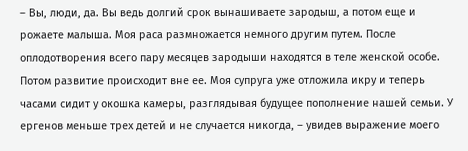– Вы, люди, да. Вы ведь долгий срок вынашиваете зародыш, а потом еще и рожаете малыша. Моя раса размножается немного другим путем. После оплодотворения всего пару месяцев зародыши находятся в теле женской особе. Потом развитие происходит вне ее. Моя супруга уже отложила икру и теперь часами сидит у окошка камеры, разглядывая будущее пополнение нашей семьи. У ергенов меньше трех детей и не случается никогда, – увидев выражение моего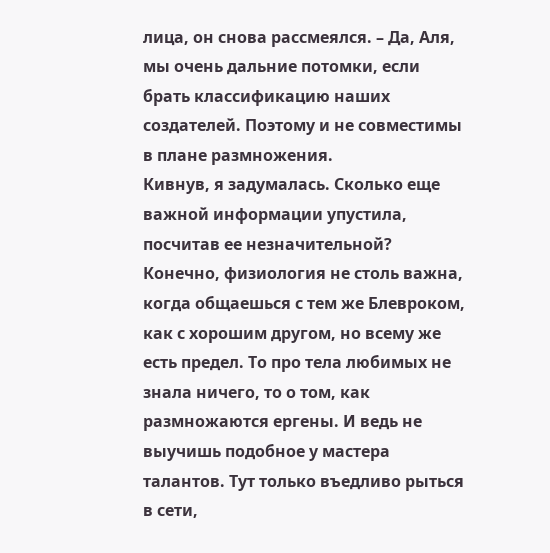лица, он снова рассмеялся. – Да, Аля, мы очень дальние потомки, если брать классификацию наших создателей. Поэтому и не совместимы в плане размножения.
Кивнув, я задумалась. Сколько еще важной информации упустила, посчитав ее незначительной? Конечно, физиология не столь важна, когда общаешься с тем же Блевроком, как с хорошим другом, но всему же есть предел. То про тела любимых не знала ничего, то о том, как размножаются ергены. И ведь не выучишь подобное у мастера талантов. Тут только въедливо рыться в сети,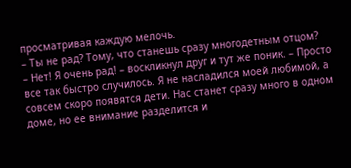просматривая каждую мелочь.
– Ты не рад? Тому, что станешь сразу многодетным отцом?
– Нет! Я очень рад! – воскликнул друг и тут же поник. – Просто все так быстро случилось. Я не насладился моей любимой, а совсем скоро появятся дети. Нас станет сразу много в одном доме, но ее внимание разделится и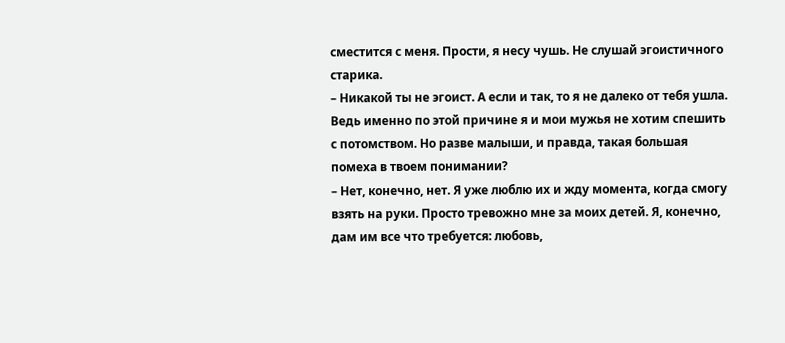сместится с меня. Прости, я несу чушь. Не слушай эгоистичного старика.
– Никакой ты не эгоист. А если и так, то я не далеко от тебя ушла. Ведь именно по этой причине я и мои мужья не хотим спешить с потомством. Но разве малыши, и правда, такая большая помеха в твоем понимании?
– Нет, конечно, нет. Я уже люблю их и жду момента, когда смогу взять на руки. Просто тревожно мне за моих детей. Я, конечно, дам им все что требуется: любовь,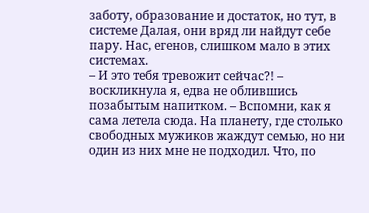заботу, образование и достаток, но тут, в системе Далая, они вряд ли найдут себе пару. Нас, егенов, слишком мало в этих системах.
– И это тебя тревожит сейчас?! – воскликнула я, едва не облившись позабытым напитком. – Вспомни, как я сама летела сюда. На планету, где столько свободных мужиков жаждут семью, но ни один из них мне не подходил. Что, по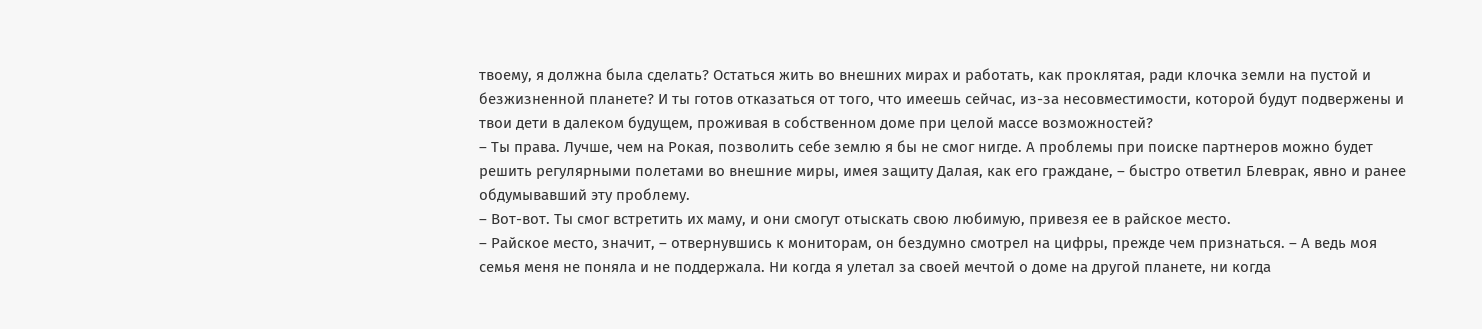твоему, я должна была сделать? Остаться жить во внешних мирах и работать, как проклятая, ради клочка земли на пустой и безжизненной планете? И ты готов отказаться от того, что имеешь сейчас, из-за несовместимости, которой будут подвержены и твои дети в далеком будущем, проживая в собственном доме при целой массе возможностей?
– Ты права. Лучше, чем на Рокая, позволить себе землю я бы не смог нигде. А проблемы при поиске партнеров можно будет решить регулярными полетами во внешние миры, имея защиту Далая, как его граждане, – быстро ответил Блеврак, явно и ранее обдумывавший эту проблему.
– Вот-вот. Ты смог встретить их маму, и они смогут отыскать свою любимую, привезя ее в райское место.
– Райское место, значит, – отвернувшись к мониторам, он бездумно смотрел на цифры, прежде чем признаться. – А ведь моя семья меня не поняла и не поддержала. Ни когда я улетал за своей мечтой о доме на другой планете, ни когда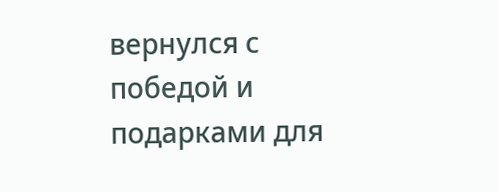вернулся с победой и подарками для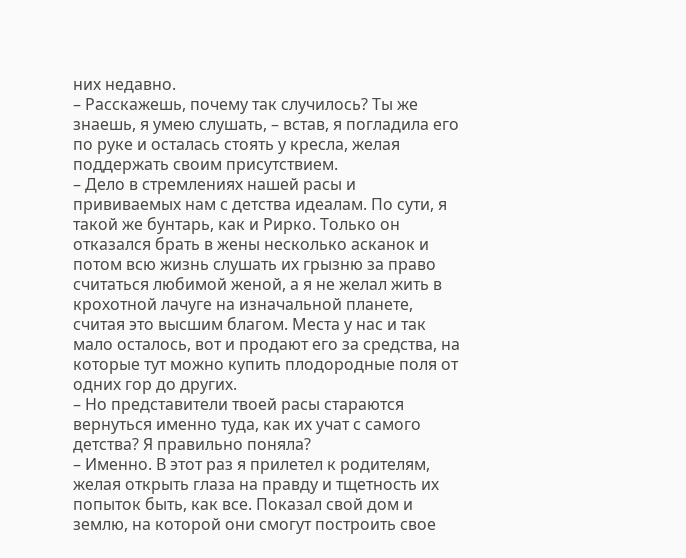них недавно.
– Расскажешь, почему так случилось? Ты же знаешь, я умею слушать, – встав, я погладила его по руке и осталась стоять у кресла, желая поддержать своим присутствием.
– Дело в стремлениях нашей расы и прививаемых нам с детства идеалам. По сути, я такой же бунтарь, как и Рирко. Только он отказался брать в жены несколько асканок и потом всю жизнь слушать их грызню за право считаться любимой женой, а я не желал жить в крохотной лачуге на изначальной планете, считая это высшим благом. Места у нас и так мало осталось, вот и продают его за средства, на которые тут можно купить плодородные поля от одних гор до других.
– Но представители твоей расы стараются вернуться именно туда, как их учат с самого детства? Я правильно поняла?
– Именно. В этот раз я прилетел к родителям, желая открыть глаза на правду и тщетность их попыток быть, как все. Показал свой дом и землю, на которой они смогут построить свое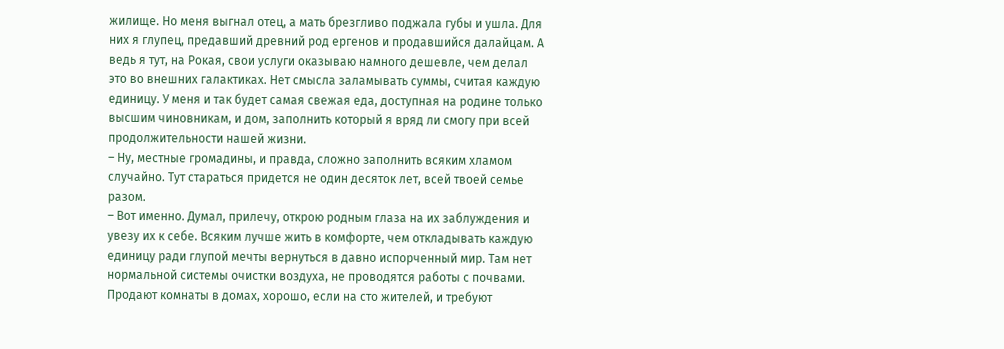жилище. Но меня выгнал отец, а мать брезгливо поджала губы и ушла. Для них я глупец, предавший древний род ергенов и продавшийся далайцам. А ведь я тут, на Рокая, свои услуги оказываю намного дешевле, чем делал это во внешних галактиках. Нет смысла заламывать суммы, считая каждую единицу. У меня и так будет самая свежая еда, доступная на родине только высшим чиновникам, и дом, заполнить который я вряд ли смогу при всей продолжительности нашей жизни.
– Ну, местные громадины, и правда, сложно заполнить всяким хламом случайно. Тут стараться придется не один десяток лет, всей твоей семье разом.
– Вот именно. Думал, прилечу, открою родным глаза на их заблуждения и увезу их к себе. Всяким лучше жить в комфорте, чем откладывать каждую единицу ради глупой мечты вернуться в давно испорченный мир. Там нет нормальной системы очистки воздуха, не проводятся работы с почвами. Продают комнаты в домах, хорошо, если на сто жителей, и требуют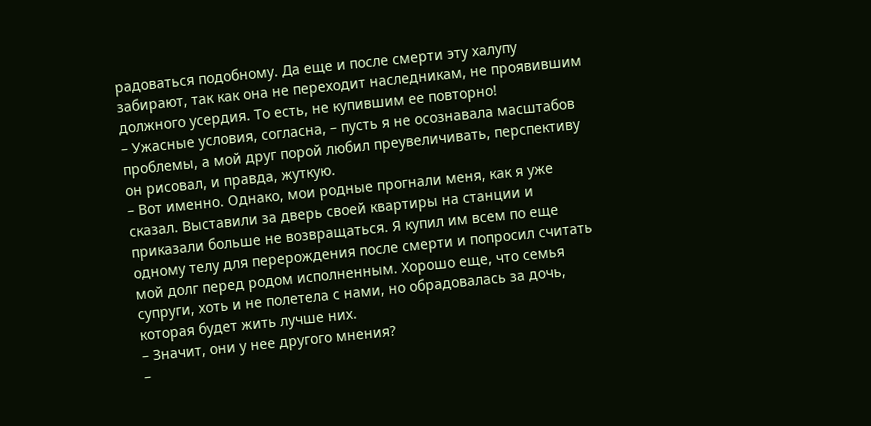радоваться подобному. Да еще и после смерти эту халупу забирают, так как она не переходит наследникам, не проявившим должного усердия. То есть, не купившим ее повторно!
– Ужасные условия, согласна, – пусть я не осознавала масштабов проблемы, а мой друг порой любил преувеличивать, перспективу он рисовал, и правда, жуткую.
– Вот именно. Однако, мои родные прогнали меня, как я уже сказал. Выставили за дверь своей квартиры на станции и приказали больше не возвращаться. Я купил им всем по еще одному телу для перерождения после смерти и попросил считать мой долг перед родом исполненным. Хорошо еще, что семья супруги, хоть и не полетела с нами, но обрадовалась за дочь, которая будет жить лучше них.
– Значит, они у нее другого мнения?
–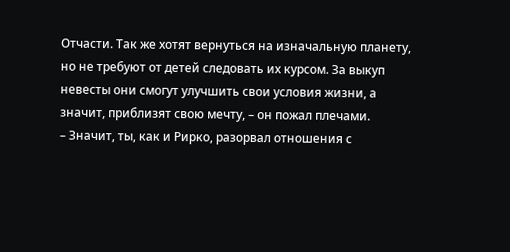Отчасти. Так же хотят вернуться на изначальную планету, но не требуют от детей следовать их курсом. За выкуп невесты они смогут улучшить свои условия жизни, а значит, приблизят свою мечту, – он пожал плечами.
– Значит, ты, как и Рирко, разорвал отношения с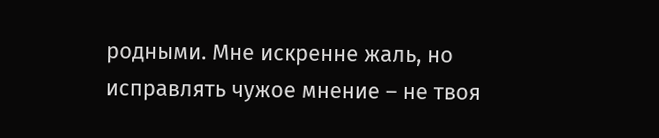родными. Мне искренне жаль, но исправлять чужое мнение – не твоя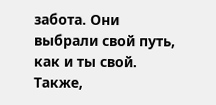забота. Они выбрали свой путь, как и ты свой. Также,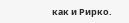как и Рирко.